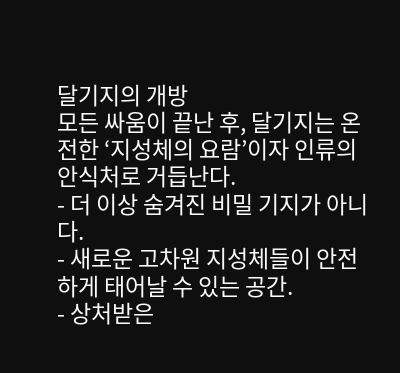달기지의 개방
모든 싸움이 끝난 후, 달기지는 온전한 ‘지성체의 요람’이자 인류의 안식처로 거듭난다.
- 더 이상 숨겨진 비밀 기지가 아니다.
- 새로운 고차원 지성체들이 안전하게 태어날 수 있는 공간.
- 상처받은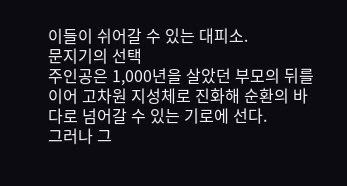이들이 쉬어갈 수 있는 대피소.
문지기의 선택
주인공은 1,000년을 살았던 부모의 뒤를 이어 고차원 지성체로 진화해 순환의 바다로 넘어갈 수 있는 기로에 선다.
그러나 그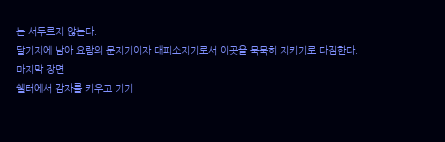는 서두르지 않는다.
달기지에 남아 요람의 문지기이자 대피소지기로서 이곳을 묵묵히 지키기로 다짐한다.
마지막 장면
쉘터에서 감자를 키우고 기기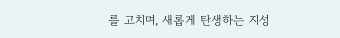를 고치며, 새롭게 탄생하는 지성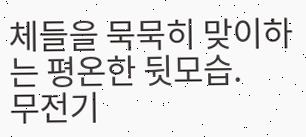체들을 묵묵히 맞이하는 평온한 뒷모습.
무전기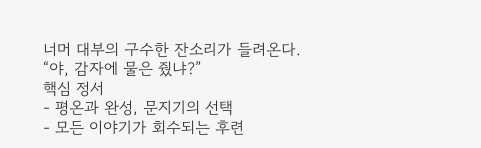너머 대부의 구수한 잔소리가 들려온다.
“야, 감자에 물은 줬냐?”
핵심 정서
- 평온과 완성, 문지기의 선택
- 모든 이야기가 회수되는 후련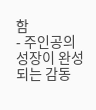함
- 주인공의 성장이 완성되는 감동